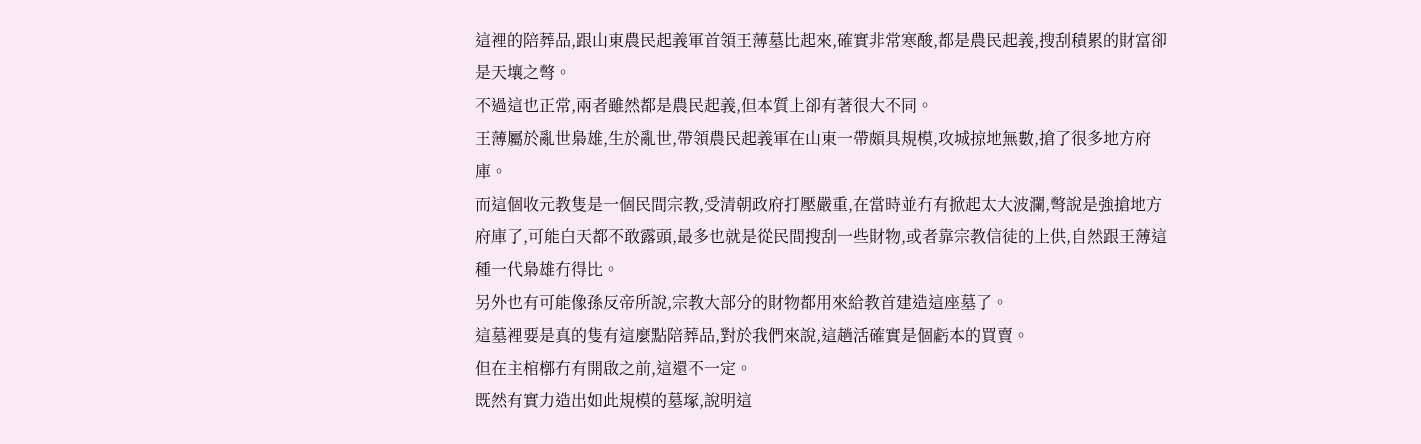這裡的陪葬品,跟山東農民起義軍首領王薄墓比起來,確實非常寒酸,都是農民起義,搜刮積累的財富卻是天壤之彆。
不過這也正常,兩者雖然都是農民起義,但本質上卻有著很大不同。
王薄屬於亂世梟雄,生於亂世,帶領農民起義軍在山東一帶頗具規模,攻城掠地無數,搶了很多地方府庫。
而這個收元教隻是一個民間宗教,受清朝政府打壓嚴重,在當時並冇有掀起太大波瀾,彆說是強搶地方府庫了,可能白天都不敢露頭,最多也就是從民間搜刮一些財物,或者靠宗教信徒的上供,自然跟王薄這種一代梟雄冇得比。
另外也有可能像孫反帝所說,宗教大部分的財物都用來給教首建造這座墓了。
這墓裡要是真的隻有這麼點陪葬品,對於我們來說,這趟活確實是個虧本的買賣。
但在主棺槨冇有開啟之前,這還不一定。
既然有實力造出如此規模的墓塚,說明這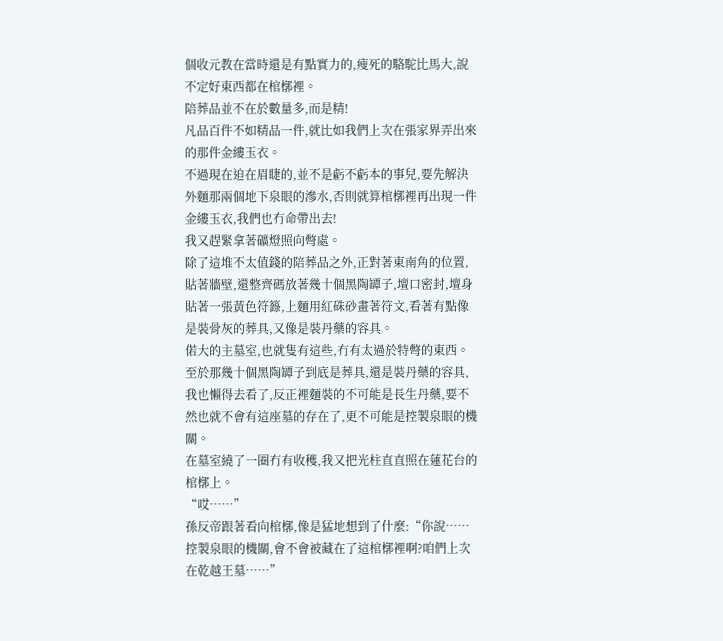個收元教在當時還是有點實力的,瘦死的駱駝比馬大,說不定好東西都在棺槨裡。
陪葬品並不在於數量多,而是精!
凡品百件不如精品一件,就比如我們上次在張家界弄出來的那件金縷玉衣。
不過現在迫在眉睫的,並不是虧不虧本的事兒,要先解決外麵那兩個地下泉眼的滲水,否則就算棺槨裡再出現一件金縷玉衣,我們也冇命帶出去!
我又趕緊拿著礦燈照向彆處。
除了這堆不太值錢的陪葬品之外,正對著東南角的位置,貼著牆壁,還整齊碼放著幾十個黑陶罈子,壇口密封,壇身貼著一張黃色符籙,上麵用紅硃砂畫著符文,看著有點像是裝骨灰的葬具,又像是裝丹藥的容具。
偌大的主墓室,也就隻有這些,冇有太過於特彆的東西。
至於那幾十個黑陶罈子到底是葬具,還是裝丹藥的容具,我也懶得去看了,反正裡麵裝的不可能是長生丹藥,要不然也就不會有這座墓的存在了,更不可能是控製泉眼的機關。
在墓室繞了一圈冇有收穫,我又把光柱直直照在蓮花台的棺槨上。
“哎……”
孫反帝跟著看向棺槨,像是猛地想到了什麼:“你說……控製泉眼的機關,會不會被藏在了這棺槨裡啊?咱們上次在乾越王墓……”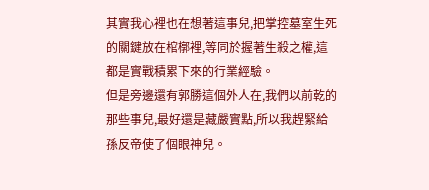其實我心裡也在想著這事兒,把掌控墓室生死的關鍵放在棺槨裡,等同於握著生殺之權,這都是實戰積累下來的行業經驗。
但是旁邊還有郭勝這個外人在,我們以前乾的那些事兒,最好還是藏嚴實點,所以我趕緊給孫反帝使了個眼神兒。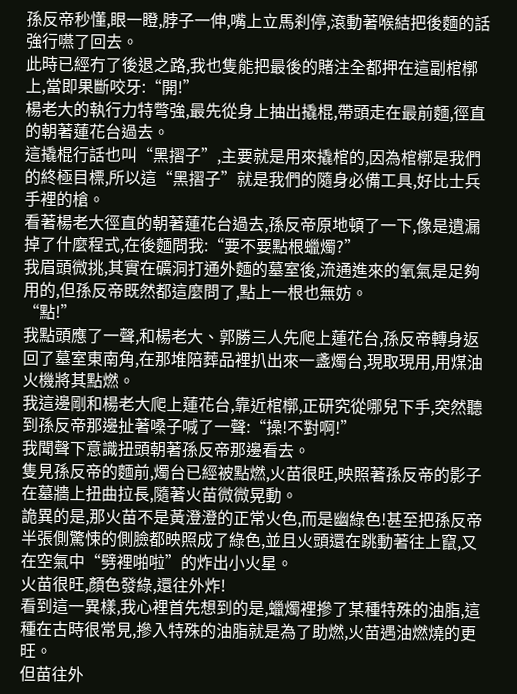孫反帝秒懂,眼一瞪,脖子一伸,嘴上立馬刹停,滾動著喉結把後麵的話強行嚥了回去。
此時已經冇了後退之路,我也隻能把最後的賭注全都押在這副棺槨上,當即果斷咬牙:“開!”
楊老大的執行力特彆強,最先從身上抽出撬棍,帶頭走在最前麵,徑直的朝著蓮花台過去。
這撬棍行話也叫“黑摺子”,主要就是用來撬棺的,因為棺槨是我們的終極目標,所以這“黑摺子”就是我們的隨身必備工具,好比士兵手裡的槍。
看著楊老大徑直的朝著蓮花台過去,孫反帝原地頓了一下,像是遺漏掉了什麼程式,在後麵問我:“要不要點根蠟燭?”
我眉頭微挑,其實在礦洞打通外麵的墓室後,流通進來的氧氣是足夠用的,但孫反帝既然都這麼問了,點上一根也無妨。
“點!”
我點頭應了一聲,和楊老大、郭勝三人先爬上蓮花台,孫反帝轉身返回了墓室東南角,在那堆陪葬品裡扒出來一盞燭台,現取現用,用煤油火機將其點燃。
我這邊剛和楊老大爬上蓮花台,靠近棺槨,正研究從哪兒下手,突然聽到孫反帝那邊扯著嗓子喊了一聲:“操!不對啊!”
我聞聲下意識扭頭朝著孫反帝那邊看去。
隻見孫反帝的麵前,燭台已經被點燃,火苗很旺,映照著孫反帝的影子在墓牆上扭曲拉長,隨著火苗微微晃動。
詭異的是,那火苗不是黃澄澄的正常火色,而是幽綠色!甚至把孫反帝半張側驚悚的側臉都映照成了綠色,並且火頭還在跳動著往上竄,又在空氣中“劈裡啪啦”的炸出小火星。
火苗很旺,顏色發綠,還往外炸!
看到這一異樣,我心裡首先想到的是,蠟燭裡摻了某種特殊的油脂,這種在古時很常見,摻入特殊的油脂就是為了助燃,火苗遇油燃燒的更旺。
但苗往外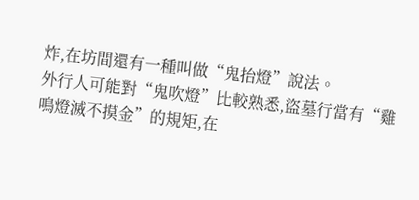炸,在坊間還有一種叫做“鬼抬燈”說法。
外行人可能對“鬼吹燈”比較熟悉,盜墓行當有“雞鳴燈滅不摸金”的規矩,在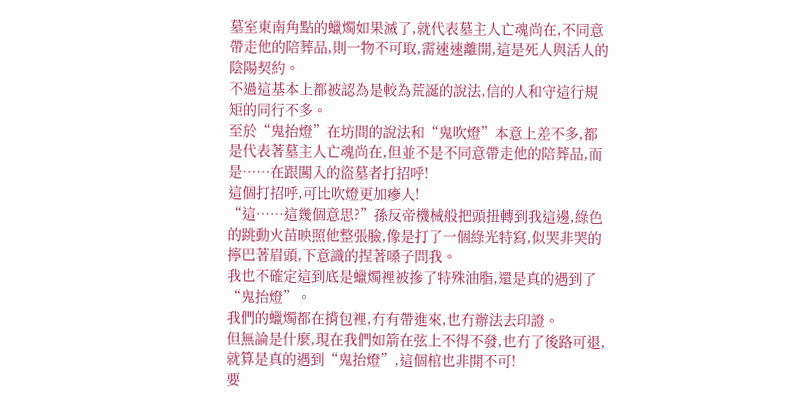墓室東南角點的蠟燭如果滅了,就代表墓主人亡魂尚在,不同意帶走他的陪葬品,則一物不可取,需速速離開,這是死人與活人的陰陽契約。
不過這基本上都被認為是較為荒誕的說法,信的人和守這行規矩的同行不多。
至於“鬼抬燈”在坊間的說法和“鬼吹燈”本意上差不多,都是代表著墓主人亡魂尚在,但並不是不同意帶走他的陪葬品,而是……在跟闖入的盜墓者打招呼!
這個打招呼,可比吹燈更加瘮人!
“這……這幾個意思?”孫反帝機械般把頭扭轉到我這邊,綠色的跳動火苗映照他整張臉,像是打了一個綠光特寫,似哭非哭的擰巴著眉頭,下意識的捏著嗓子問我。
我也不確定這到底是蠟燭裡被摻了特殊油脂,還是真的遇到了“鬼抬燈”。
我們的蠟燭都在揹包裡,冇有帶進來,也冇辦法去印證。
但無論是什麼,現在我們如箭在弦上不得不發,也冇了後路可退,就算是真的遇到“鬼抬燈”,這個棺也非開不可!
要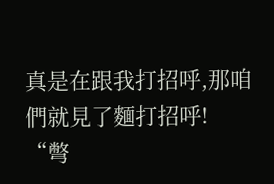真是在跟我打招呼,那咱們就見了麵打招呼!
“彆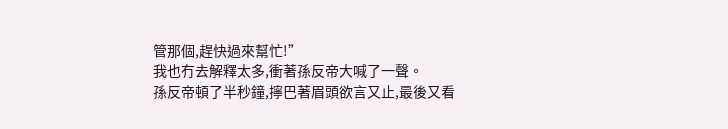管那個,趕快過來幫忙!”
我也冇去解釋太多,衝著孫反帝大喊了一聲。
孫反帝頓了半秒鐘,擰巴著眉頭欲言又止,最後又看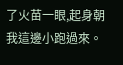了火苗一眼,起身朝我這邊小跑過來。